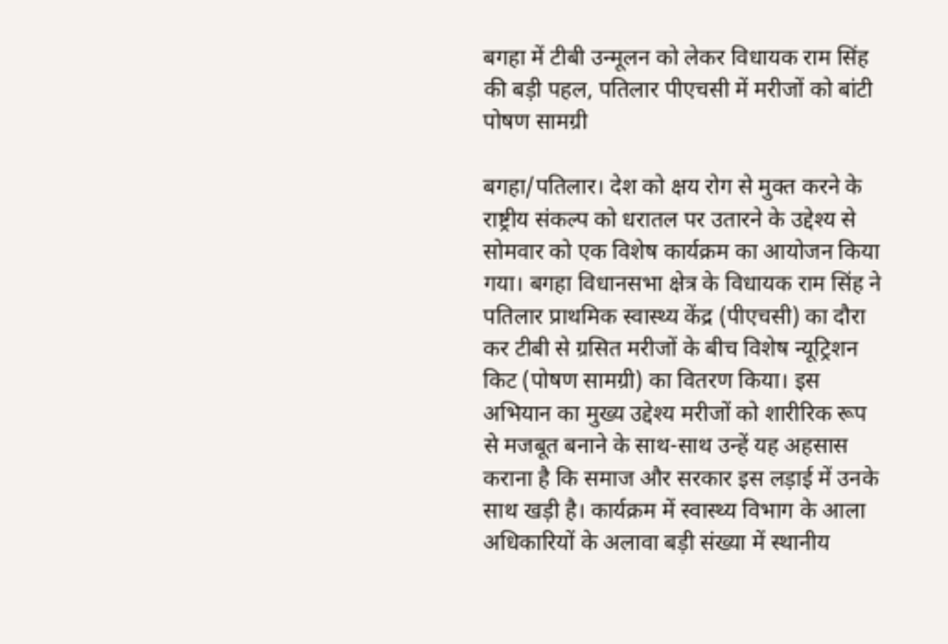बगहा में टीबी उन्मूलन को लेकर विधायक राम सिंह की बड़ी पहल, पतिलार पीएचसी में मरीजों को बांटी पोषण सामग्री

बगहा/पतिलार। देश को क्षय रोग से मुक्त करने के राष्ट्रीय संकल्प को धरातल पर उतारने के उद्देश्य से सोमवार को एक विशेष कार्यक्रम का आयोजन किया गया। बगहा विधानसभा क्षेत्र के विधायक राम सिंह ने पतिलार प्राथमिक स्वास्थ्य केंद्र (पीएचसी) का दौरा कर टीबी से ग्रसित मरीजों के बीच विशेष न्यूट्रिशन किट (पोषण सामग्री) का वितरण किया। इस अभियान का मुख्य उद्देश्य मरीजों को शारीरिक रूप से मजबूत बनाने के साथ-साथ उन्हें यह अहसास कराना है कि समाज और सरकार इस लड़ाई में उनके साथ खड़ी है। कार्यक्रम में स्वास्थ्य विभाग के आला अधिकारियों के अलावा बड़ी संख्या में स्थानीय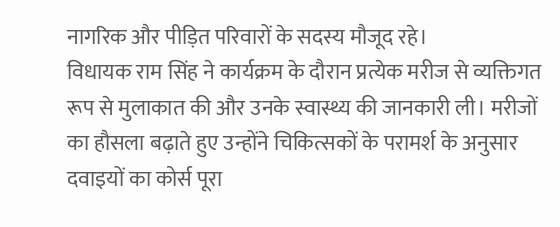नागरिक और पीड़ित परिवारों के सदस्य मौजूद रहे।
विधायक राम सिंह ने कार्यक्रम के दौरान प्रत्येक मरीज से व्यक्तिगत रूप से मुलाकात की और उनके स्वास्थ्य की जानकारी ली। मरीजों का हौसला बढ़ाते हुए उन्होंने चिकित्सकों के परामर्श के अनुसार दवाइयों का कोर्स पूरा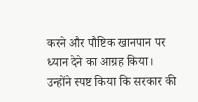करने और पौष्टिक खानपान पर ध्यान देने का आग्रह किया। उन्होंने स्पष्ट किया कि सरकार की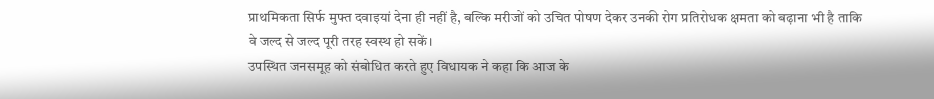प्राथमिकता सिर्फ मुफ्त दवाइयां देना ही नहीं है, बल्कि मरीजों को उचित पोषण देकर उनकी रोग प्रतिरोधक क्षमता को बढ़ाना भी है ताकि वे जल्द से जल्द पूरी तरह स्वस्थ हो सकें।
उपस्थित जनसमूह को संबोधित करते हुए विधायक ने कहा कि आज के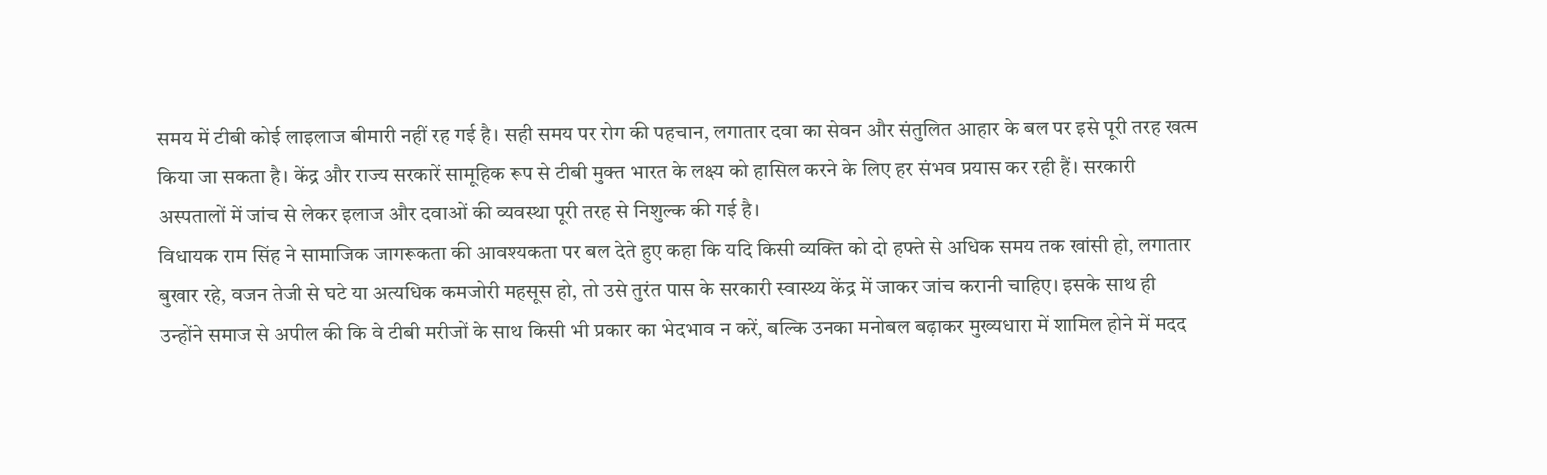समय में टीबी कोई लाइलाज बीमारी नहीं रह गई है। सही समय पर रोग की पहचान, लगातार दवा का सेवन और संतुलित आहार के बल पर इसे पूरी तरह खत्म किया जा सकता है। केंद्र और राज्य सरकारें सामूहिक रूप से टीबी मुक्त भारत के लक्ष्य को हासिल करने के लिए हर संभव प्रयास कर रही हैं। सरकारी अस्पतालों में जांच से लेकर इलाज और दवाओं की व्यवस्था पूरी तरह से निशुल्क की गई है।
विधायक राम सिंह ने सामाजिक जागरूकता की आवश्यकता पर बल देते हुए कहा कि यदि किसी व्यक्ति को दो हफ्ते से अधिक समय तक खांसी हो, लगातार बुखार रहे, वजन तेजी से घटे या अत्यधिक कमजोरी महसूस हो, तो उसे तुरंत पास के सरकारी स्वास्थ्य केंद्र में जाकर जांच करानी चाहिए। इसके साथ ही उन्होंने समाज से अपील की कि वे टीबी मरीजों के साथ किसी भी प्रकार का भेदभाव न करें, बल्कि उनका मनोबल बढ़ाकर मुख्यधारा में शामिल होने में मदद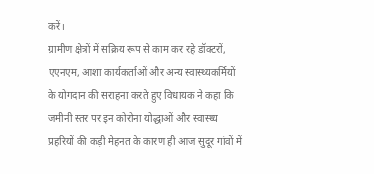करें।
ग्रामीण क्षेत्रों में सक्रिय रूप से काम कर रहे डॉक्टरों, एएनएम, आशा कार्यकर्ताओं और अन्य स्वास्थ्यकर्मियों के योगदान की सराहना करते हुए विधायक ने कहा कि जमीनी स्तर पर इन कोरोना योद्धाओं और स्वास्थ्य प्रहरियों की कड़ी मेहनत के कारण ही आज सुदूर गांवों में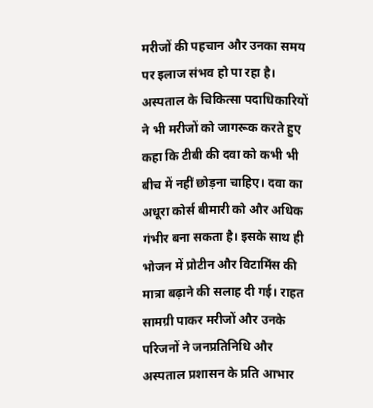मरीजों की पहचान और उनका समय पर इलाज संभव हो पा रहा है।
अस्पताल के चिकित्सा पदाधिकारियों ने भी मरीजों को जागरूक करते हुए कहा कि टीबी की दवा को कभी भी बीच में नहीं छोड़ना चाहिए। दवा का अधूरा कोर्स बीमारी को और अधिक गंभीर बना सकता है। इसके साथ ही भोजन में प्रोटीन और विटामिंस की मात्रा बढ़ाने की सलाह दी गई। राहत सामग्री पाकर मरीजों और उनके परिजनों ने जनप्रतिनिधि और अस्पताल प्रशासन के प्रति आभार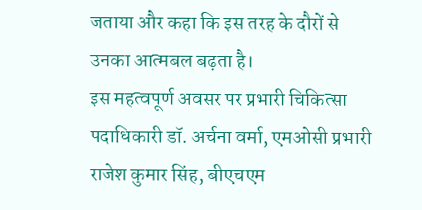जताया और कहा कि इस तरह के दौरों से उनका आत्मबल बढ़ता है।
इस महत्वपूर्ण अवसर पर प्रभारी चिकित्सा पदाधिकारी डॉ. अर्चना वर्मा, एमओसी प्रभारी राजेश कुमार सिंह, बीएचएम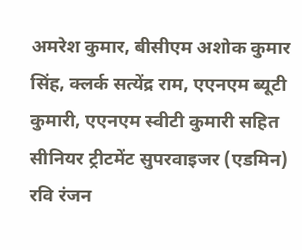अमरेश कुमार, बीसीएम अशोक कुमार सिंह, क्लर्क सत्येंद्र राम, एएनएम ब्यूटी कुमारी, एएनएम स्वीटी कुमारी सहित सीनियर ट्रीटमेंट सुपरवाइजर (एडमिन) रवि रंजन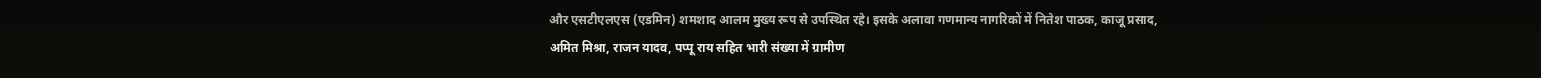और एसटीएलएस (एडमिन) शमशाद आलम मुख्य रूप से उपस्थित रहे। इसके अलावा गणमान्य नागरिकों में नितेश पाठक, काजू प्रसाद, अमित मिश्रा, राजन यादव, पप्पू राय सहित भारी संख्या में ग्रामीण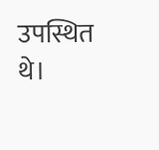उपस्थित थे।